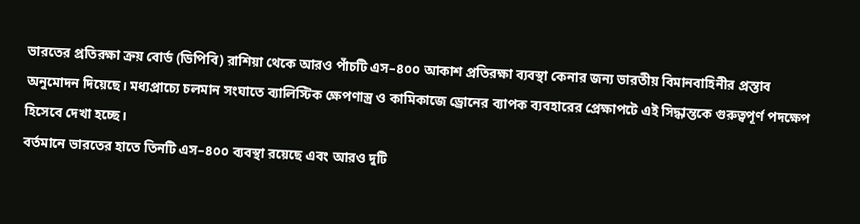ভারতের প্রতিরক্ষা ক্রয় বোর্ড (ডিপিবি) রাশিয়া থেকে আরও পাঁচটি এস–৪০০ আকাশ প্রতিরক্ষা ব্যবস্থা কেনার জন্য ভারতীয় বিমানবাহিনীর প্রস্তাব অনুমোদন দিয়েছে। মধ্যপ্রাচ্যে চলমান সংঘাতে ব্যালিস্টিক ক্ষেপণাস্ত্র ও কামিকাজে ড্রোনের ব্যাপক ব্যবহারের প্রেক্ষাপটে এই সিদ্ধান্তকে গুরুত্বপূর্ণ পদক্ষেপ হিসেবে দেখা হচ্ছে।
বর্তমানে ভারতের হাতে তিনটি এস–৪০০ ব্যবস্থা রয়েছে এবং আরও দুটি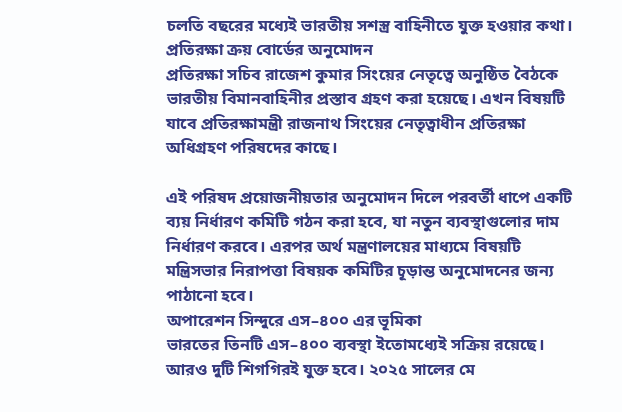চলতি বছরের মধ্যেই ভারতীয় সশস্ত্র বাহিনীতে যুক্ত হওয়ার কথা।
প্রতিরক্ষা ক্রয় বোর্ডের অনুমোদন
প্রতিরক্ষা সচিব রাজেশ কুমার সিংয়ের নেতৃত্বে অনুষ্ঠিত বৈঠকে ভারতীয় বিমানবাহিনীর প্রস্তাব গ্রহণ করা হয়েছে। এখন বিষয়টি যাবে প্রতিরক্ষামন্ত্রী রাজনাথ সিংয়ের নেতৃত্বাধীন প্রতিরক্ষা অধিগ্রহণ পরিষদের কাছে।

এই পরিষদ প্রয়োজনীয়তার অনুমোদন দিলে পরবর্তী ধাপে একটি ব্যয় নির্ধারণ কমিটি গঠন করা হবে, যা নতুন ব্যবস্থাগুলোর দাম নির্ধারণ করবে। এরপর অর্থ মন্ত্রণালয়ের মাধ্যমে বিষয়টি মন্ত্রিসভার নিরাপত্তা বিষয়ক কমিটির চূড়ান্ত অনুমোদনের জন্য পাঠানো হবে।
অপারেশন সিন্দুরে এস–৪০০ এর ভূমিকা
ভারতের তিনটি এস–৪০০ ব্যবস্থা ইতোমধ্যেই সক্রিয় রয়েছে। আরও দুটি শিগগিরই যুক্ত হবে। ২০২৫ সালের মে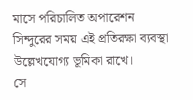মাসে পরিচালিত অপারেশন সিন্দুরের সময় এই প্রতিরক্ষা ব্যবস্থা উল্লেখযোগ্য ভূমিকা রাখে।
সে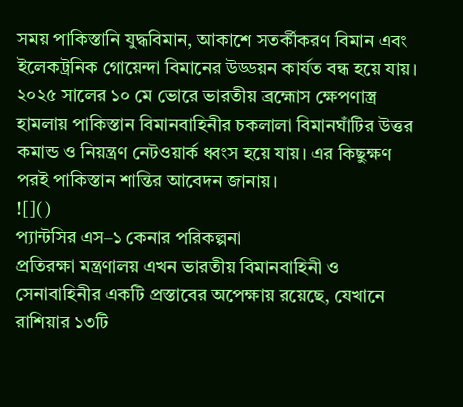সময় পাকিস্তানি যুদ্ধবিমান, আকাশে সতর্কীকরণ বিমান এবং ইলেকট্রনিক গোয়েন্দা বিমানের উড্ডয়ন কার্যত বন্ধ হয়ে যায়। ২০২৫ সালের ১০ মে ভোরে ভারতীয় ব্রহ্মোস ক্ষেপণাস্ত্র হামলায় পাকিস্তান বিমানবাহিনীর চকলালা বিমানঘাঁটির উত্তর কমান্ড ও নিয়ন্ত্রণ নেটওয়ার্ক ধ্বংস হয়ে যায়। এর কিছুক্ষণ পরই পাকিস্তান শান্তির আবেদন জানায়।
![]()
প্যান্টসির এস–১ কেনার পরিকল্পনা
প্রতিরক্ষা মন্ত্রণালয় এখন ভারতীয় বিমানবাহিনী ও সেনাবাহিনীর একটি প্রস্তাবের অপেক্ষায় রয়েছে, যেখানে রাশিয়ার ১৩টি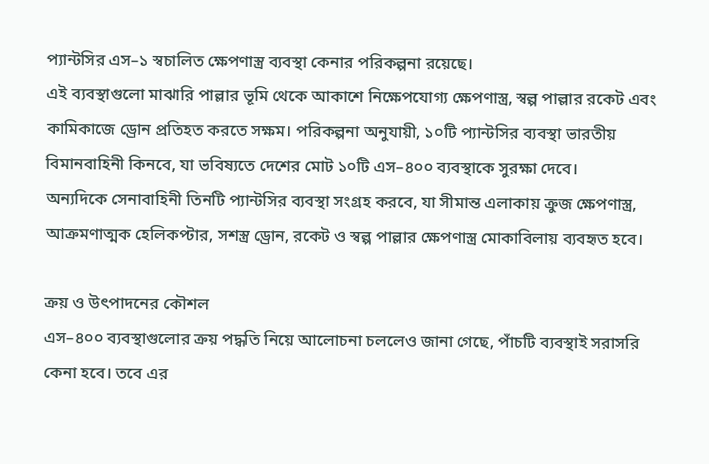প্যান্টসির এস–১ স্বচালিত ক্ষেপণাস্ত্র ব্যবস্থা কেনার পরিকল্পনা রয়েছে।
এই ব্যবস্থাগুলো মাঝারি পাল্লার ভূমি থেকে আকাশে নিক্ষেপযোগ্য ক্ষেপণাস্ত্র, স্বল্প পাল্লার রকেট এবং কামিকাজে ড্রোন প্রতিহত করতে সক্ষম। পরিকল্পনা অনুযায়ী, ১০টি প্যান্টসির ব্যবস্থা ভারতীয় বিমানবাহিনী কিনবে, যা ভবিষ্যতে দেশের মোট ১০টি এস–৪০০ ব্যবস্থাকে সুরক্ষা দেবে।
অন্যদিকে সেনাবাহিনী তিনটি প্যান্টসির ব্যবস্থা সংগ্রহ করবে, যা সীমান্ত এলাকায় ক্রুজ ক্ষেপণাস্ত্র, আক্রমণাত্মক হেলিকপ্টার, সশস্ত্র ড্রোন, রকেট ও স্বল্প পাল্লার ক্ষেপণাস্ত্র মোকাবিলায় ব্যবহৃত হবে।

ক্রয় ও উৎপাদনের কৌশল
এস–৪০০ ব্যবস্থাগুলোর ক্রয় পদ্ধতি নিয়ে আলোচনা চললেও জানা গেছে, পাঁচটি ব্যবস্থাই সরাসরি কেনা হবে। তবে এর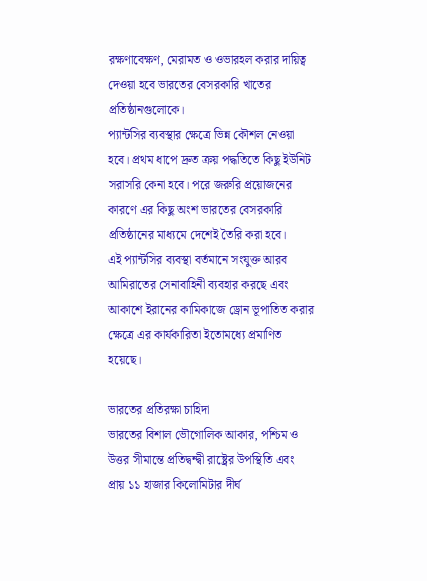রক্ষণাবেক্ষণ, মেরামত ও ওভারহল করার দায়িত্ব দেওয়া হবে ভারতের বেসরকারি খাতের প্রতিষ্ঠানগুলোকে।
প্যান্টসির ব্যবস্থার ক্ষেত্রে ভিন্ন কৌশল নেওয়া হবে। প্রথম ধাপে দ্রুত ক্রয় পদ্ধতিতে কিছু ইউনিট সরাসরি কেনা হবে। পরে জরুরি প্রয়োজনের কারণে এর কিছু অংশ ভারতের বেসরকারি প্রতিষ্ঠানের মাধ্যমে দেশেই তৈরি করা হবে।
এই প্যান্টসির ব্যবস্থা বর্তমানে সংযুক্ত আরব আমিরাতের সেনাবাহিনী ব্যবহার করছে এবং আকাশে ইরানের কামিকাজে ড্রোন ভূপাতিত করার ক্ষেত্রে এর কার্যকারিতা ইতোমধ্যে প্রমাণিত হয়েছে।

ভারতের প্রতিরক্ষা চাহিদা
ভারতের বিশাল ভৌগোলিক আকার, পশ্চিম ও উত্তর সীমান্তে প্রতিদ্বন্দ্বী রাষ্ট্রের উপস্থিতি এবং প্রায় ১১ হাজার কিলোমিটার দীর্ঘ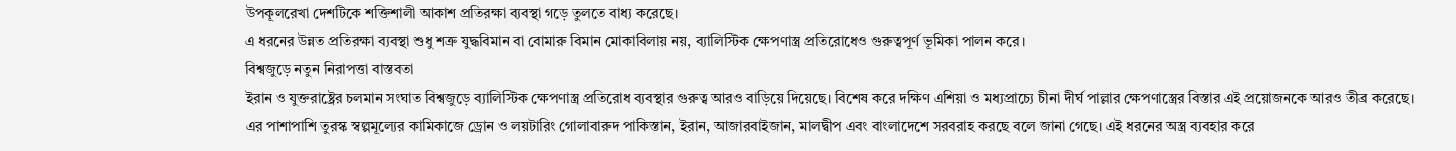উপকূলরেখা দেশটিকে শক্তিশালী আকাশ প্রতিরক্ষা ব্যবস্থা গড়ে তুলতে বাধ্য করেছে।
এ ধরনের উন্নত প্রতিরক্ষা ব্যবস্থা শুধু শত্রু যুদ্ধবিমান বা বোমারু বিমান মোকাবিলায় নয়, ব্যালিস্টিক ক্ষেপণাস্ত্র প্রতিরোধেও গুরুত্বপূর্ণ ভূমিকা পালন করে।
বিশ্বজুড়ে নতুন নিরাপত্তা বাস্তবতা
ইরান ও যুক্তরাষ্ট্রের চলমান সংঘাত বিশ্বজুড়ে ব্যালিস্টিক ক্ষেপণাস্ত্র প্রতিরোধ ব্যবস্থার গুরুত্ব আরও বাড়িয়ে দিয়েছে। বিশেষ করে দক্ষিণ এশিয়া ও মধ্যপ্রাচ্যে চীনা দীর্ঘ পাল্লার ক্ষেপণাস্ত্রের বিস্তার এই প্রয়োজনকে আরও তীব্র করেছে।
এর পাশাপাশি তুরস্ক স্বল্পমূল্যের কামিকাজে ড্রোন ও লয়টারিং গোলাবারুদ পাকিস্তান, ইরান, আজারবাইজান, মালদ্বীপ এবং বাংলাদেশে সরবরাহ করছে বলে জানা গেছে। এই ধরনের অস্ত্র ব্যবহার করে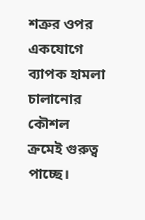শত্রুর ওপর একযোগে ব্যাপক হামলা চালানোর কৌশল ক্রমেই গুরুত্ব পাচ্ছে।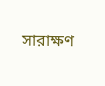সারাক্ষণ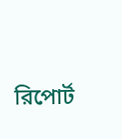রিপোর্ট